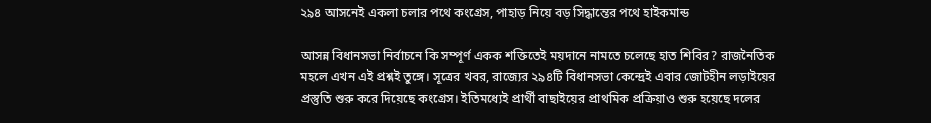২৯৪ আসনেই একলা চলার পথে কংগ্রেস, পাহাড় নিয়ে বড় সিদ্ধান্তের পথে হাইকমান্ড

আসন্ন বিধানসভা নির্বাচনে কি সম্পূর্ণ একক শক্তিতেই ময়দানে নামতে চলেছে হাত শিবির? রাজনৈতিক মহলে এখন এই প্রশ্নই তুঙ্গে। সূত্রের খবর, রাজ্যের ২৯৪টি বিধানসভা কেন্দ্রেই এবার জোটহীন লড়াইয়ের প্রস্তুতি শুরু করে দিয়েছে কংগ্রেস। ইতিমধ্যেই প্রার্থী বাছাইয়ের প্রাথমিক প্রক্রিয়াও শুরু হয়েছে দলের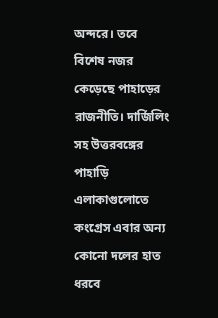অন্দরে। তবে বিশেষ নজর কেড়েছে পাহাড়ের রাজনীতি। দার্জিলিং সহ উত্তরবঙ্গের পাহাড়ি এলাকাগুলোতে কংগ্রেস এবার অন্য কোনো দলের হাত ধরবে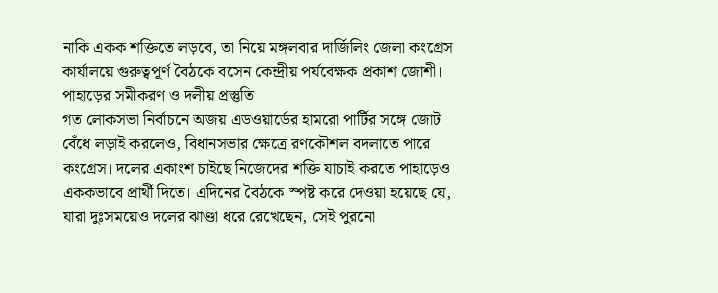নাকি একক শক্তিতে লড়বে, তা নিয়ে মঙ্গলবার দার্জিলিং জেলা কংগ্রেস কার্যালয়ে গুরুত্বপূর্ণ বৈঠকে বসেন কেন্দ্রীয় পর্যবেক্ষক প্রকাশ জোশী।
পাহাড়ের সমীকরণ ও দলীয় প্রস্তুতি
গত লোকসভা নির্বাচনে অজয় এডওয়ার্ডের হামরো পার্টির সঙ্গে জোট বেঁধে লড়াই করলেও, বিধানসভার ক্ষেত্রে রণকৌশল বদলাতে পারে কংগ্রেস। দলের একাংশ চাইছে নিজেদের শক্তি যাচাই করতে পাহাড়েও এককভাবে প্রার্থী দিতে। এদিনের বৈঠকে স্পষ্ট করে দেওয়া হয়েছে যে, যারা দুঃসময়েও দলের ঝাণ্ডা ধরে রেখেছেন, সেই পুরনো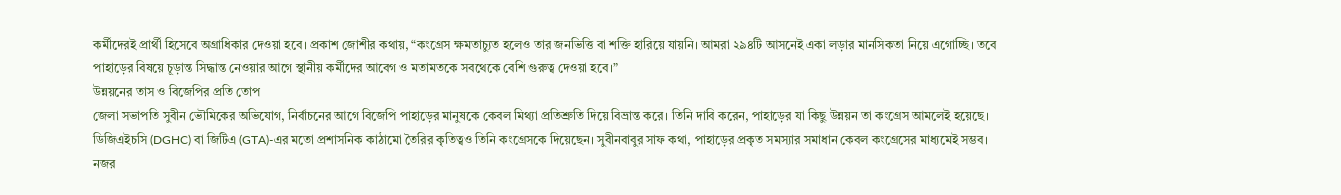কর্মীদেরই প্রার্থী হিসেবে অগ্রাধিকার দেওয়া হবে। প্রকাশ জোশীর কথায়, “কংগ্রেস ক্ষমতাচ্যুত হলেও তার জনভিত্তি বা শক্তি হারিয়ে যায়নি। আমরা ২৯৪টি আসনেই একা লড়ার মানসিকতা নিয়ে এগোচ্ছি। তবে পাহাড়ের বিষয়ে চূড়ান্ত সিদ্ধান্ত নেওয়ার আগে স্থানীয় কর্মীদের আবেগ ও মতামতকে সবথেকে বেশি গুরুত্ব দেওয়া হবে।”
উন্নয়নের তাস ও বিজেপির প্রতি তোপ
জেলা সভাপতি সুবীন ভৌমিকের অভিযোগ, নির্বাচনের আগে বিজেপি পাহাড়ের মানুষকে কেবল মিথ্যা প্রতিশ্রুতি দিয়ে বিভ্রান্ত করে। তিনি দাবি করেন, পাহাড়ের যা কিছু উন্নয়ন তা কংগ্রেস আমলেই হয়েছে। ডিজিএইচসি (DGHC) বা জিটিএ (GTA)-এর মতো প্রশাসনিক কাঠামো তৈরির কৃতিত্বও তিনি কংগ্রেসকে দিয়েছেন। সুবীনবাবুর সাফ কথা, পাহাড়ের প্রকৃত সমস্যার সমাধান কেবল কংগ্রেসের মাধ্যমেই সম্ভব।
নজর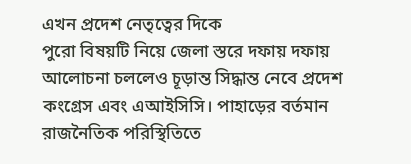এখন প্রদেশ নেতৃত্বের দিকে
পুরো বিষয়টি নিয়ে জেলা স্তরে দফায় দফায় আলোচনা চললেও চূড়ান্ত সিদ্ধান্ত নেবে প্রদেশ কংগ্রেস এবং এআইসিসি। পাহাড়ের বর্তমান রাজনৈতিক পরিস্থিতিতে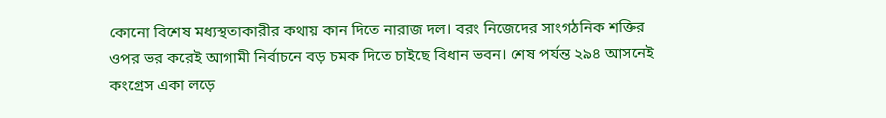কোনো বিশেষ মধ্যস্থতাকারীর কথায় কান দিতে নারাজ দল। বরং নিজেদের সাংগঠনিক শক্তির ওপর ভর করেই আগামী নির্বাচনে বড় চমক দিতে চাইছে বিধান ভবন। শেষ পর্যন্ত ২৯৪ আসনেই কংগ্রেস একা লড়ে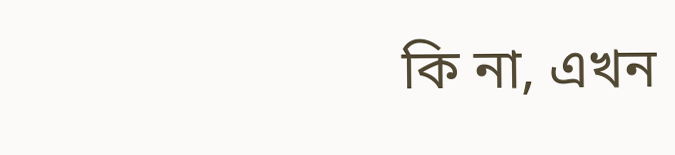কি না, এখন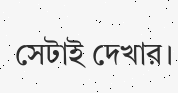সেটাই দেখার।